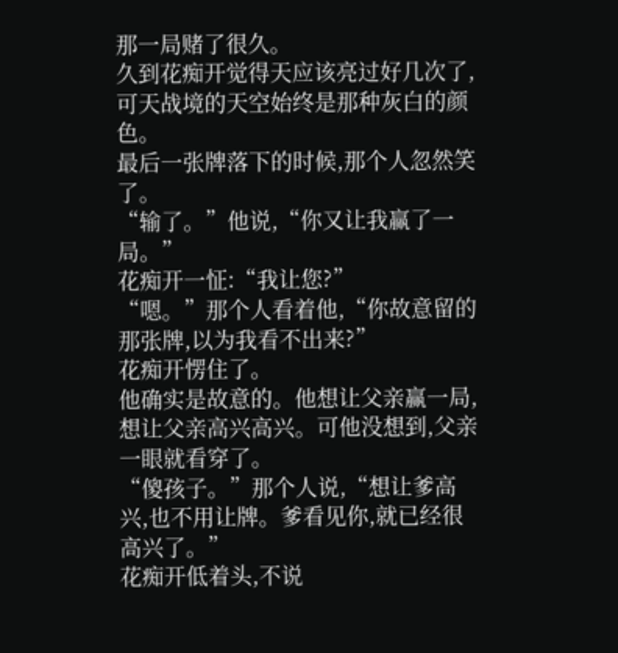那一局赌了很久。
久到花痴开觉得天应该亮过好几次了,可天战境的天空始终是那种灰白的颜色。
最后一张牌落下的时候,那个人忽然笑了。
“输了。”他说,“你又让我赢了一局。”
花痴开一怔:“我让您?”
“嗯。”那个人看着他,“你故意留的那张牌,以为我看不出来?”
花痴开愣住了。
他确实是故意的。他想让父亲赢一局,想让父亲高兴高兴。可他没想到,父亲一眼就看穿了。
“傻孩子。”那个人说,“想让爹高兴,也不用让牌。爹看见你,就已经很高兴了。”
花痴开低着头,不说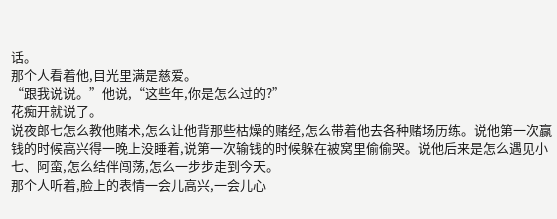话。
那个人看着他,目光里满是慈爱。
“跟我说说。”他说,“这些年,你是怎么过的?”
花痴开就说了。
说夜郎七怎么教他赌术,怎么让他背那些枯燥的赌经,怎么带着他去各种赌场历练。说他第一次赢钱的时候高兴得一晚上没睡着,说第一次输钱的时候躲在被窝里偷偷哭。说他后来是怎么遇见小七、阿蛮,怎么结伴闯荡,怎么一步步走到今天。
那个人听着,脸上的表情一会儿高兴,一会儿心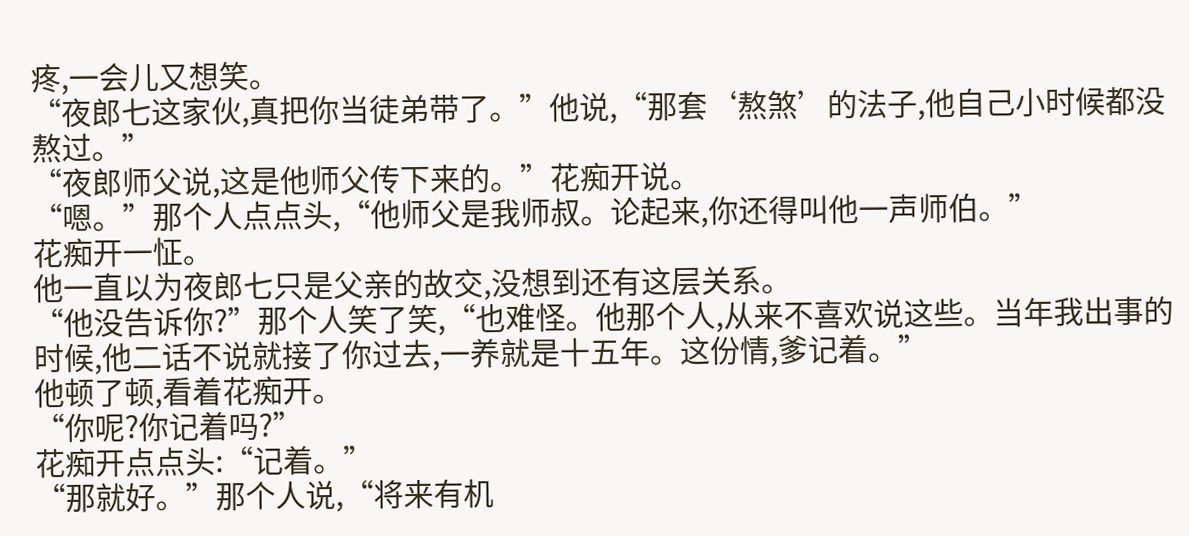疼,一会儿又想笑。
“夜郎七这家伙,真把你当徒弟带了。”他说,“那套‘熬煞’的法子,他自己小时候都没熬过。”
“夜郎师父说,这是他师父传下来的。”花痴开说。
“嗯。”那个人点点头,“他师父是我师叔。论起来,你还得叫他一声师伯。”
花痴开一怔。
他一直以为夜郎七只是父亲的故交,没想到还有这层关系。
“他没告诉你?”那个人笑了笑,“也难怪。他那个人,从来不喜欢说这些。当年我出事的时候,他二话不说就接了你过去,一养就是十五年。这份情,爹记着。”
他顿了顿,看着花痴开。
“你呢?你记着吗?”
花痴开点点头:“记着。”
“那就好。”那个人说,“将来有机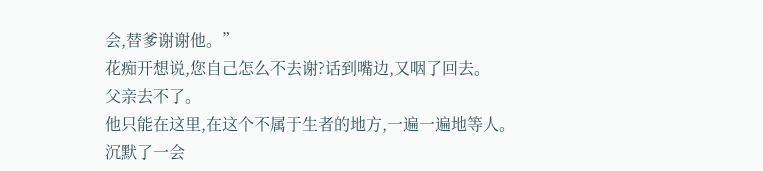会,替爹谢谢他。”
花痴开想说,您自己怎么不去谢?话到嘴边,又咽了回去。
父亲去不了。
他只能在这里,在这个不属于生者的地方,一遍一遍地等人。
沉默了一会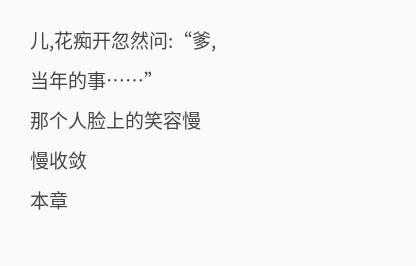儿,花痴开忽然问:“爹,当年的事……”
那个人脸上的笑容慢慢收敛
本章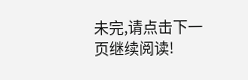未完,请点击下一页继续阅读!